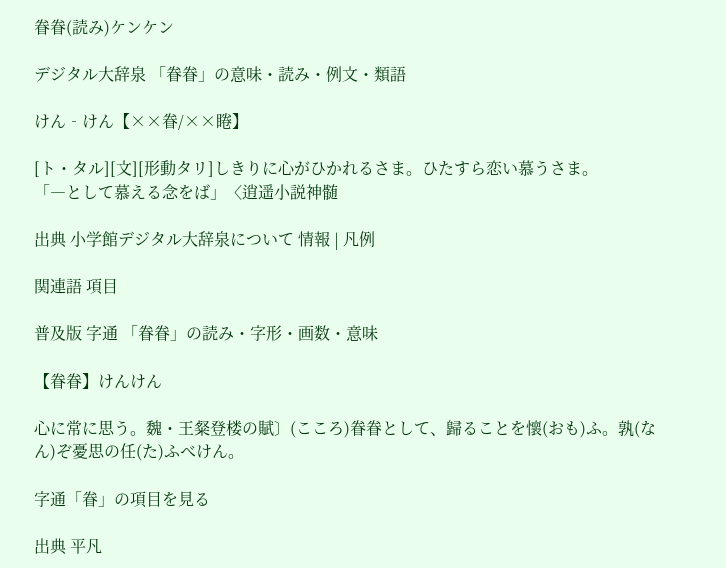眷眷(読み)ケンケン

デジタル大辞泉 「眷眷」の意味・読み・例文・類語

けん‐けん【××眷/××睠】

[ト・タル][文][形動タリ]しきりに心がひかれるさま。ひたすら恋い慕うさま。
「―として慕える念をば」〈逍遥小説神髄

出典 小学館デジタル大辞泉について 情報 | 凡例

関連語 項目

普及版 字通 「眷眷」の読み・字形・画数・意味

【眷眷】けんけん

心に常に思う。魏・王粲登楼の賦〕(こころ)眷眷として、歸ることを懷(おも)ふ。孰(なん)ぞ憂思の任(た)ふべけん。

字通「眷」の項目を見る

出典 平凡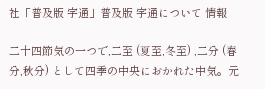社「普及版 字通」普及版 字通について 情報

二十四節気の一つで,二至 (夏至,冬至) ,二分 (春分,秋分) として四季の中央におかれた中気。元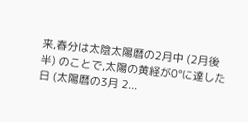来,春分は太陰太陽暦の2月中 (2月後半) のことで,太陽の黄経が0°に達した日 (太陽暦の3月 2...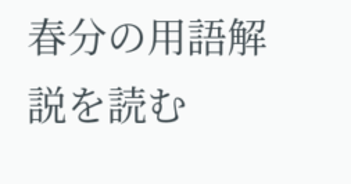春分の用語解説を読む